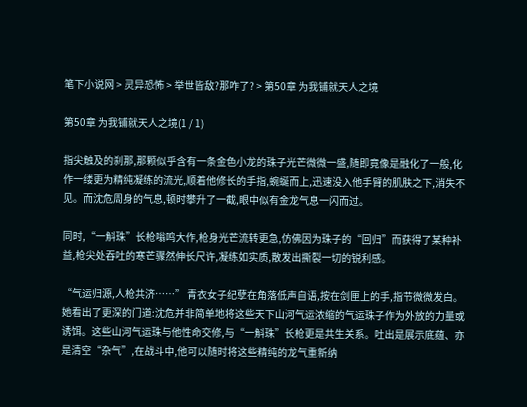笔下小说网 > 灵异恐怖 > 举世皆敌?那咋了? > 第50章 为我铺就天人之境

第50章 为我铺就天人之境(1 / 1)

指尖触及的刹那,那颗似乎含有一条金色小龙的珠子光芒微微一盛,随即竟像是融化了一般,化作一缕更为精纯凝练的流光,顺着他修长的手指,蜿蜒而上,迅速没入他手臂的肌肤之下,消失不见。而沈危周身的气息,顿时攀升了一截,眼中似有金龙气息一闪而过。

同时,“一斛珠”长枪嗡鸣大作,枪身光芒流转更急,仿佛因为珠子的“回归”而获得了某种补益,枪尖处吞吐的寒芒骤然伸长尺许,凝练如实质,散发出撕裂一切的锐利感。

“气运归源,人枪共济……” 青衣女子纪孽在角落低声自语,按在剑匣上的手,指节微微发白。她看出了更深的门道:沈危并非简单地将这些天下山河气运浓缩的气运珠子作为外放的力量或诱饵。这些山河气运珠与他性命交修,与“一斛珠”长枪更是共生关系。吐出是展示底蕴、亦是清空“杂气”,在战斗中,他可以随时将这些精纯的龙气重新纳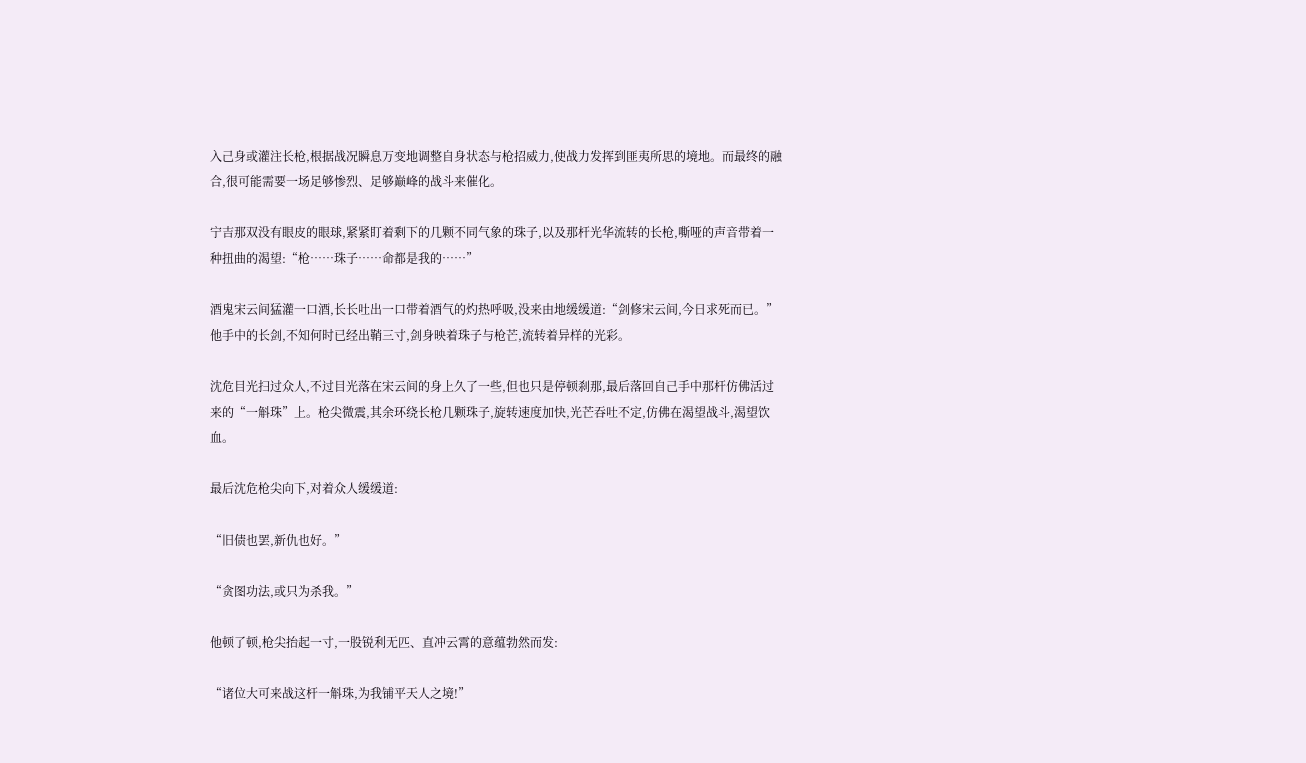入己身或灌注长枪,根据战况瞬息万变地调整自身状态与枪招威力,使战力发挥到匪夷所思的境地。而最终的融合,很可能需要一场足够惨烈、足够巅峰的战斗来催化。

宁吉那双没有眼皮的眼球,紧紧盯着剩下的几颗不同气象的珠子,以及那杆光华流转的长枪,嘶哑的声音带着一种扭曲的渴望:“枪……珠子……命都是我的……”

酒鬼宋云间猛灌一口酒,长长吐出一口带着酒气的灼热呼吸,没来由地缓缓道:“剑修宋云间,今日求死而已。” 他手中的长剑,不知何时已经出鞘三寸,剑身映着珠子与枪芒,流转着异样的光彩。

沈危目光扫过众人,不过目光落在宋云间的身上久了一些,但也只是停顿刹那,最后落回自己手中那杆仿佛活过来的“一斛珠”上。枪尖微震,其余环绕长枪几颗珠子,旋转速度加快,光芒吞吐不定,仿佛在渴望战斗,渴望饮血。

最后沈危枪尖向下,对着众人缓缓道:

“旧债也罢,新仇也好。”

“贪图功法,或只为杀我。”

他顿了顿,枪尖抬起一寸,一股锐利无匹、直冲云霄的意蕴勃然而发:

“诸位大可来战这杆一斛珠,为我铺平天人之境!”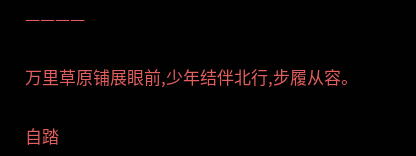————

万里草原铺展眼前,少年结伴北行,步履从容。

自踏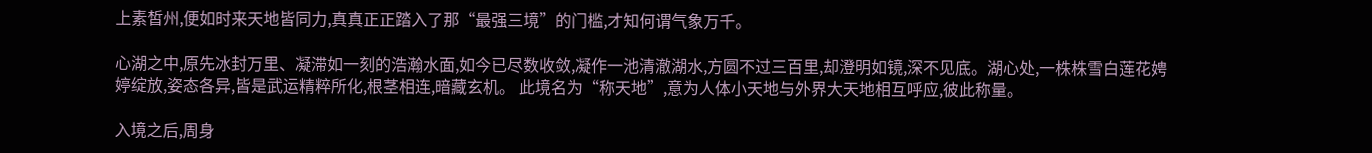上素皙州,便如时来天地皆同力,真真正正踏入了那“最强三境”的门槛,才知何谓气象万千。

心湖之中,原先冰封万里、凝滞如一刻的浩瀚水面,如今已尽数收敛,凝作一池清澈湖水,方圆不过三百里,却澄明如镜,深不见底。湖心处,一株株雪白莲花娉婷绽放,姿态各异,皆是武运精粹所化,根茎相连,暗藏玄机。 此境名为“称天地”,意为人体小天地与外界大天地相互呼应,彼此称量。

入境之后,周身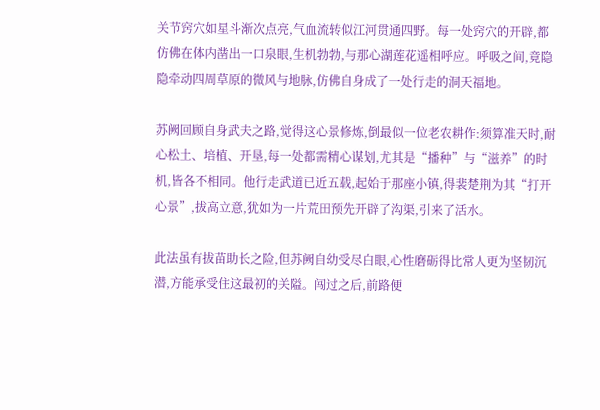关节窍穴如星斗渐次点亮,气血流转似江河贯通四野。每一处窍穴的开辟,都仿佛在体内凿出一口泉眼,生机勃勃,与那心湖莲花遥相呼应。呼吸之间,竟隐隐牵动四周草原的微风与地脉,仿佛自身成了一处行走的洞天福地。

苏阙回顾自身武夫之路,觉得这心景修炼,倒最似一位老农耕作:须算准天时,耐心松土、培植、开垦,每一处都需精心谋划,尤其是“播种”与“滋养”的时机,皆各不相同。他行走武道已近五载,起始于那座小镇,得裴楚荆为其“打开心景”,拔高立意,犹如为一片荒田预先开辟了沟渠,引来了活水。

此法虽有拔苗助长之险,但苏阙自幼受尽白眼,心性磨砺得比常人更为坚韧沉潜,方能承受住这最初的关隘。闯过之后,前路便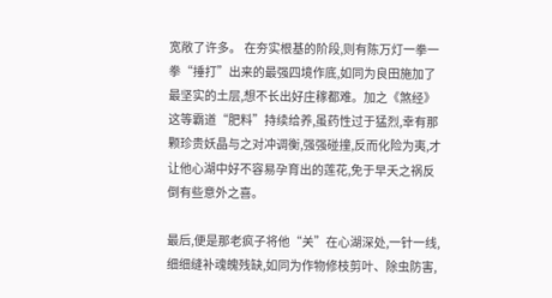宽敞了许多。 在夯实根基的阶段,则有陈万灯一拳一拳“捶打”出来的最强四境作底,如同为良田施加了最坚实的土层,想不长出好庄稼都难。加之《煞经》这等霸道“肥料”持续给养,虽药性过于猛烈,幸有那颗珍贵妖晶与之对冲调衡,强强碰撞,反而化险为夷,才让他心湖中好不容易孕育出的莲花,免于早夭之祸反倒有些意外之喜。

最后,便是那老疯子将他“关”在心湖深处,一针一线,细细缝补魂魄残缺,如同为作物修枝剪叶、除虫防害,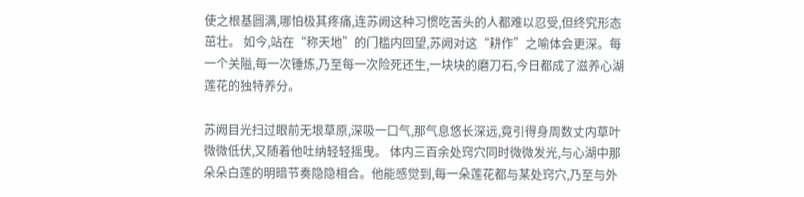使之根基圆满,哪怕极其疼痛,连苏阙这种习惯吃苦头的人都难以忍受,但终究形态茁壮。 如今,站在“称天地”的门槛内回望,苏阙对这“耕作”之喻体会更深。每一个关隘,每一次锤炼,乃至每一次险死还生,一块块的磨刀石,今日都成了滋养心湖莲花的独特养分。

苏阙目光扫过眼前无垠草原,深吸一口气,那气息悠长深远,竟引得身周数丈内草叶微微低伏,又随着他吐纳轻轻摇曳。 体内三百余处窍穴同时微微发光,与心湖中那朵朵白莲的明暗节奏隐隐相合。他能感觉到,每一朵莲花都与某处窍穴,乃至与外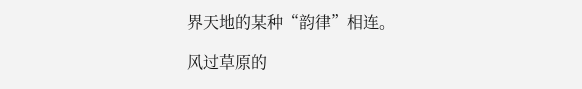界天地的某种“韵律”相连。

风过草原的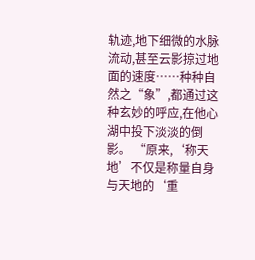轨迹,地下细微的水脉流动,甚至云影掠过地面的速度……种种自然之“象”,都通过这种玄妙的呼应,在他心湖中投下淡淡的倒影。 “原来,‘称天地’不仅是称量自身与天地的‘重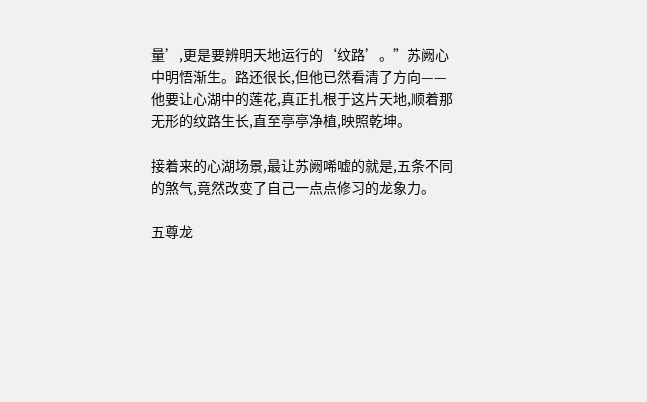量’,更是要辨明天地运行的‘纹路’。”苏阙心中明悟渐生。路还很长,但他已然看清了方向——他要让心湖中的莲花,真正扎根于这片天地,顺着那无形的纹路生长,直至亭亭净植,映照乾坤。

接着来的心湖场景,最让苏阙唏嘘的就是,五条不同的煞气,竟然改变了自己一点点修习的龙象力。

五尊龙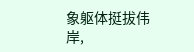象躯体挺拔伟岸,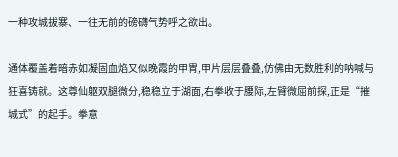一种攻城拔寨、一往无前的磅礴气势呼之欲出。

通体覆盖着暗赤如凝固血焰又似晚霞的甲胄,甲片层层叠叠,仿佛由无数胜利的呐喊与狂喜铸就。这尊仙躯双腿微分,稳稳立于湖面,右拳收于腰际,左臂微屈前探,正是“摧城式”的起手。拳意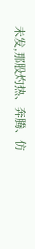未发,那股灼热、奔腾、仿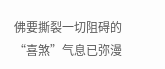佛要撕裂一切阻碍的“喜煞”气息已弥漫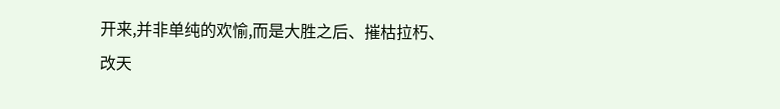开来,并非单纯的欢愉,而是大胜之后、摧枯拉朽、改天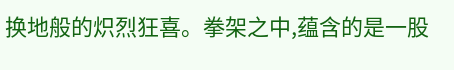换地般的炽烈狂喜。拳架之中,蕴含的是一股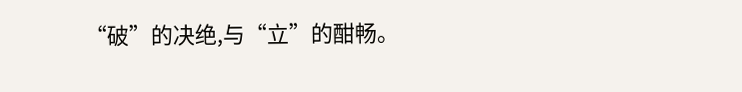“破”的决绝,与“立”的酣畅。